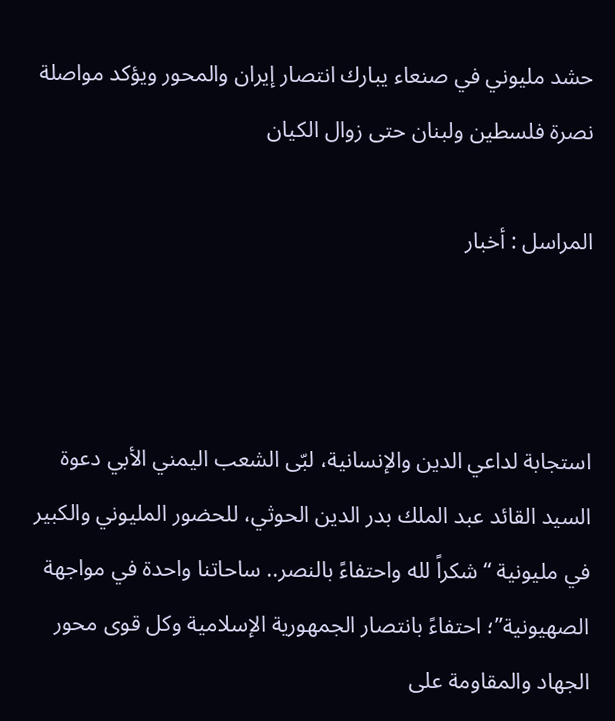حشد مليوني في صنعاء يبارك انتصار إيران والمحور ويؤكد مواصلة نصرة فلسطين ولبنان حتى زوال الكيان

المراسل : أخبار



استجابة لداعي الدين والإنسانية، لبّى الشعب اليمني الأبي دعوة السيد القائد عبد الملك بدر الدين الحوثي، للحضور المليوني والكبير في مليونية “شكراً لله واحتفاءً بالنصر.. ساحاتنا واحدة في مواجهة الصهيونية”؛ احتفاءً بانتصار الجمهورية الإسلامية وكل قوى محور الجهاد والمقاومة على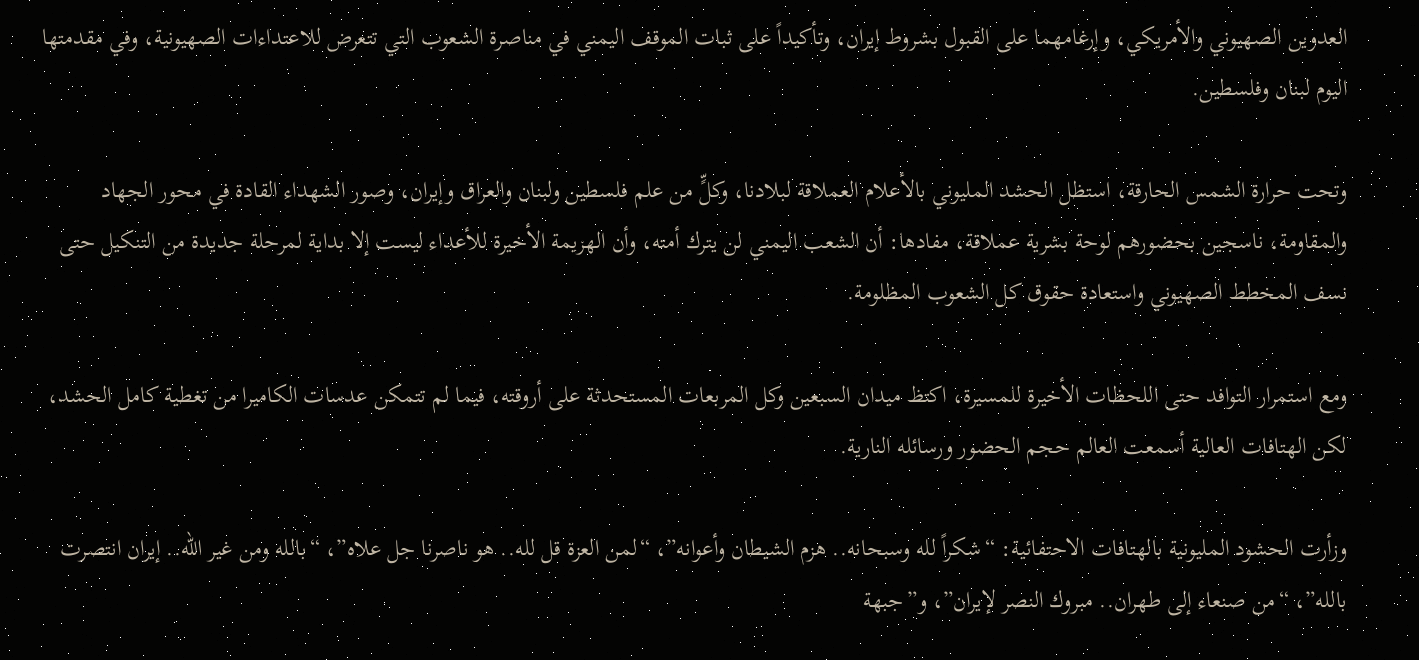العدوين الصهيوني والأمريكي، وإرغامهما على القبول بشروط إيران، وتأكيداً على ثبات الموقف اليمني في مناصرة الشعوب التي تتعرض للاعتداءات الصهيونية، وفي مقدمتها اليوم لبنان وفلسطين.

وتحت حرارة الشمس الحارقة، استظل الحشد المليوني بالأعلام العملاقة لبلادنا، وكلٍّ من علم فلسطين ولبنان والعراق وإيران، وصور الشهداء القادة في محور الجهاد والمقاومة، ناسجين بحضورهم لوحة بشرية عملاقة، مفادها: أن الشعب اليمني لن يترك أمته، وأن الهزيمة الأخيرة للأعداء ليست إلا بداية لمرحلة جديدة من التنكيل حتى نسف المخطط الصهيوني واستعادة حقوق كل الشعوب المظلومة.

ومع استمرار التوافد حتى اللحظات الأخيرة للمسيرة، اكتظ ميدان السبعين وكل المربعات المستحدثة على أروقته، فيما لم تتمكن عدسات الكاميرا من تغطية كامل الحشد، لكن الهتافات العالية أسمعت العالم حجم الحضور ورسائله النارية.

وزأرت الحشود المليونية بالهتافات الاحتفائية: “شكراً لله وسبحانه.. هزم الشيطان وأعوانه”، “لمن العزة قل لله.. هو ناصرنا جل علاه”، “بالله ومن غير الله.. إيران انتصرت بالله”، “من صنعاء إلى طهران.. مبروك النصر لإيران”، و”جبهة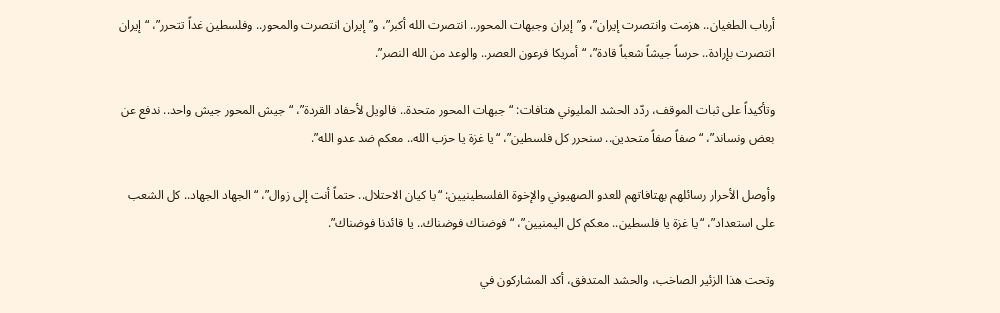أرباب الطغيان.. هزمت وانتصرت إيران”، و”إيران وجبهات المحور.. انتصرت الله أكبر”، و”إيران انتصرت والمحور.. وفلسطين غداً تتحرر”، “إيران انتصرت بإرادة.. حرساً جيشاً شعباً قادة”، “أمريكا فرعون العصر.. والوعد من الله النصر”.

وتأكيداً على ثبات الموقف، ردّد الحشد المليوني هتافات: “جبهات المحور متحدة.. فالويل لأحفاد القردة”، “جيش المحور جيش واحد.. ندفع عن بعض ونساند”، “صفاً صفاً متحدين.. سنحرر كل فلسطين”، “يا غزة يا حزب الله.. معكم ضد عدو الله”.

وأوصل الأحرار رسائلهم بهتافاتهم للعدو الصهيوني والإخوة الفلسطينيين: “يا كيان الاحتلال.. حتماً أنت إلى زوال”، “الجهاد الجهاد.. كل الشعب على استعداد”، “يا غزة يا فلسطين.. معكم كل اليمنيين”، “فوضناك فوضناك.. يا قائدنا فوضناك”.

وتحت هذا الزئير الصاخب، والحشد المتدفق، أكد المشاركون في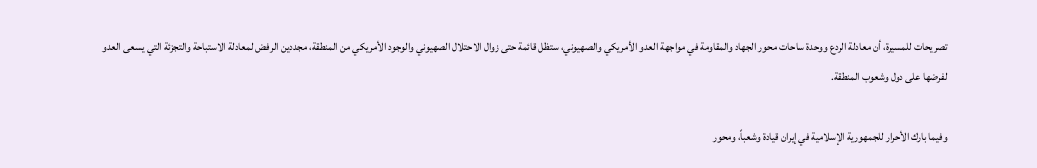تصريحات للمسيرة، أن معادلة الردع ووحدة ساحات محور الجهاد والمقاومة في مواجهة العدو الأمريكي والصهيوني، ستظل قائمة حتى زوال الاحتلال الصهيوني والوجود الأمريكي من المنطقة، مجددين الرفض لمعادلة الاستباحة والتجزئة التي يسعى العدو لفرضها على دول وشعوب المنطقة.

وفيما بارك الأحرار للجمهورية الإسلامية في إيران قيادة وشعباً، ومحور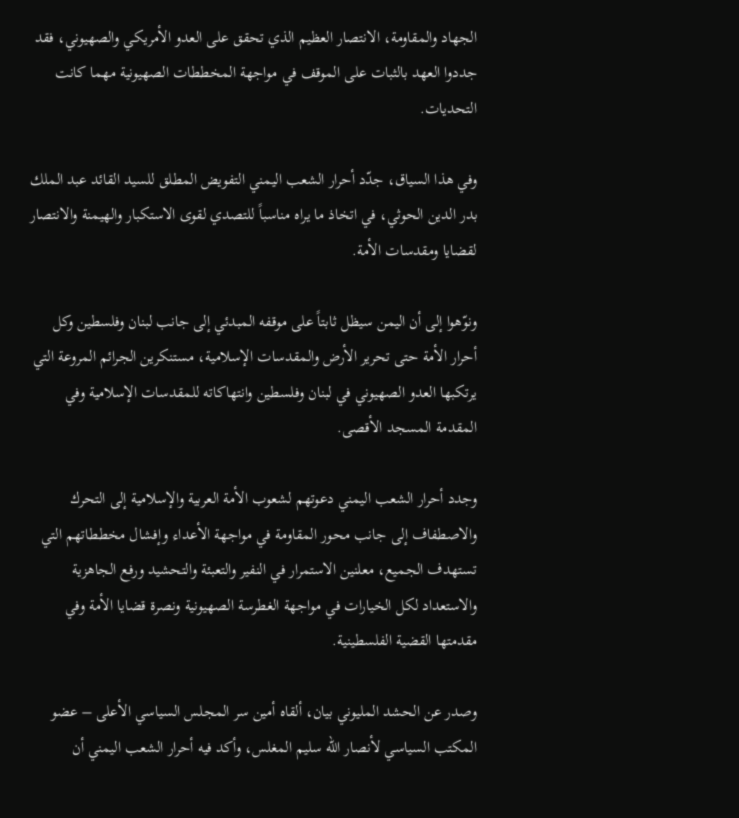الجهاد والمقاومة، الانتصار العظيم الذي تحقق على العدو الأمريكي والصهيوني، فقد جددوا العهد بالثبات على الموقف في مواجهة المخططات الصهيونية مهما كانت التحديات.

وفي هذا السياق، جدّد أحرار الشعب اليمني التفويض المطلق للسيد القائد عبد الملك بدر الدين الحوثي، في اتخاذ ما يراه مناسباً للتصدي لقوى الاستكبار والهيمنة والانتصار لقضايا ومقدسات الأمة.

ونوّهوا إلى أن اليمن سيظل ثابتاً على موقفه المبدئي إلى جانب لبنان وفلسطين وكل أحرار الأمة حتى تحرير الأرض والمقدسات الإسلامية، مستنكرين الجرائم المروعة التي يرتكبها العدو الصهيوني في لبنان وفلسطين وانتهاكاته للمقدسات الإسلامية وفي المقدمة المسجد الأقصى.

وجدد أحرار الشعب اليمني دعوتهم لشعوب الأمة العربية والإسلامية إلى التحرك والاصطفاف إلى جانب محور المقاومة في مواجهة الأعداء وإفشال مخططاتهم التي تستهدف الجميع، معلنين الاستمرار في النفير والتعبئة والتحشيد ورفع الجاهزية والاستعداد لكل الخيارات في مواجهة الغطرسة الصهيونية ونصرة قضايا الأمة وفي مقدمتها القضية الفلسطينية.

وصدر عن الحشد المليوني بيان، ألقاه أمين سر المجلس السياسي الأعلى – عضو المكتب السياسي لأنصار الله سليم المغلس، وأكد فيه أحرار الشعب اليمني أن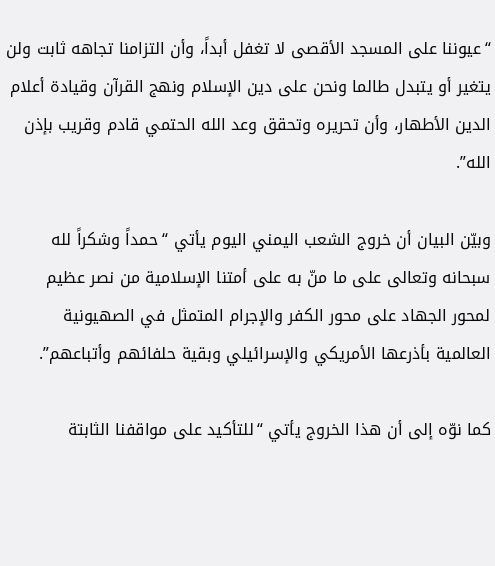“عيوننا على المسجد الأقصى لا تغفل أبداً، وأن التزامنا تجاهه ثابت ولن يتغير أو يتبدل طالما ونحن على دين الإسلام ونهج القرآن وقيادة أعلام الدين الأطهار، وأن تحريره وتحقق وعد الله الحتمي قادم وقريب بإذن الله”.

وبيّن البيان أن خروج الشعب اليمني اليوم يأتي “حمداً وشكراً لله سبحانه وتعالى على ما منّ به على أمتنا الإسلامية من نصر عظيم لمحور الجهاد على محور الكفر والإجرام المتمثل في الصهيونية العالمية بأذرعها الأمريكي والإسرائيلي وبقية حلفائهم وأتباعهم”.

كما نوّه إلى أن هذا الخروج يأتي “للتأكيد على مواقفنا الثابتة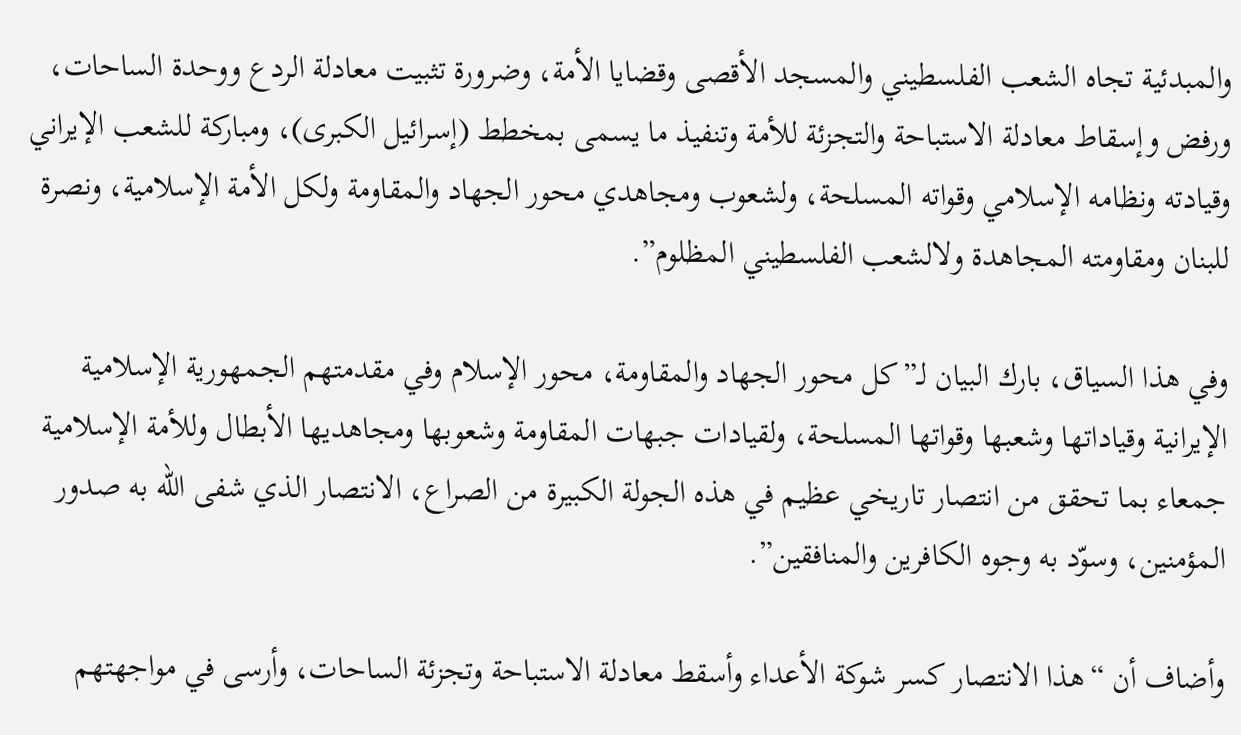والمبدئية تجاه الشعب الفلسطيني والمسجد الأقصى وقضايا الأمة، وضرورة تثبيت معادلة الردع ووحدة الساحات، ورفض وإسقاط معادلة الاستباحة والتجزئة للأمة وتنفيذ ما يسمى بمخطط (إسرائيل الكبرى)، ومباركة للشعب الإيراني وقيادته ونظامه الإسلامي وقواته المسلحة، ولشعوب ومجاهدي محور الجهاد والمقاومة ولكل الأمة الإسلامية، ونصرة للبنان ومقاومته المجاهدة ولالشعب الفلسطيني المظلوم”.

وفي هذا السياق، بارك البيان لـ”كل محور الجهاد والمقاومة، محور الإسلام وفي مقدمتهم الجمهورية الإسلامية الإيرانية وقياداتها وشعبها وقواتها المسلحة، ولقيادات جبهات المقاومة وشعوبها ومجاهديها الأبطال وللأمة الإسلامية جمعاء بما تحقق من انتصار تاريخي عظيم في هذه الجولة الكبيرة من الصراع، الانتصار الذي شفى الله به صدور المؤمنين، وسوّد به وجوه الكافرين والمنافقين”.

وأضاف أن “هذا الانتصار كسر شوكة الأعداء وأسقط معادلة الاستباحة وتجزئة الساحات، وأرسى في مواجهتهم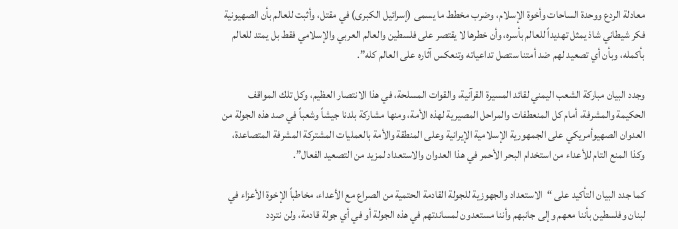معادلة الردع ووحدة الساحات وأخوة الإسلام، وضرب مخطط ما يسمى (إسرائيل الكبرى) في مقتل، وأثبت للعالم بأن الصهيونية فكر شيطاني شاذ يمثل تهديداً للعالم بأسره، وأن خطرها لا يقتصر على فلسطين والعالم العربي والإسلامي فقط بل يمتد للعالم بأكمله، وبأن أي تصعيد لهم ضد أمتنا ستصل تداعياته وتنعكس آثاره على العالم كله”.

وجدد البيان مباركة الشعب اليمني لقائد المسيرة القرآنية، والقوات المسلحة، في هذا الانتصار العظيم، وكل تلك المواقف الحكيمة والمشرفة، أمام كل المنعطفات والمراحل المصيرية لهذه الأمة، ومنها مشاركة بلدنا جيشاً وشعباً في صد هذه الجولة من العدوان الصهيوأمريكي على الجمهورية الإسلامية الإيرانية وعلى المنطقة والأمة بالعمليات المشتركة المشرفة المتصاعدة، وكذا المنع التام للأعداء من استخدام البحر الأحمر في هذا العدوان والاستعداد لمزيد من التصعيد الفعال”.

كما جدد البيان التأكيد على “الاستعداد والجهوزية للجولة القادمة الحتمية من الصراع مع الأعداء، مخاطباً الإخوة الأعزاء في لبنان وفلسطين بأننا معهم وإلى جانبهم وأننا مستعدون لمساندتهم في هذه الجولة أو في أي جولة قادمة، ولن نتردد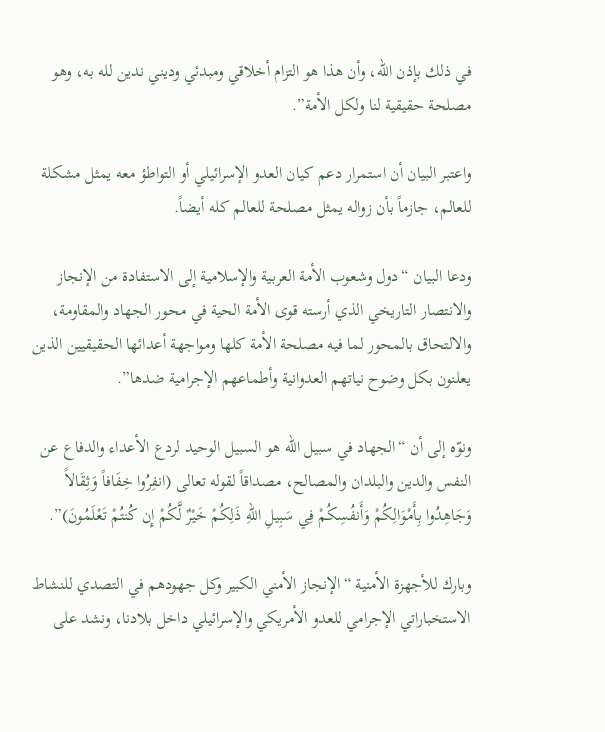في ذلك بإذن الله، وأن هذا هو التزام أخلاقي ومبدئي وديني ندين لله به، وهو مصلحة حقيقية لنا ولكل الأمة”.

واعتبر البيان أن استمرار دعم كيان العدو الإسرائيلي أو التواطؤ معه يمثل مشكلة للعالم، جازماً بأن زواله يمثل مصلحة للعالم كله أيضاً.

ودعا البيان “دول وشعوب الأمة العربية والإسلامية إلى الاستفادة من الإنجاز والانتصار التاريخي الذي أرسته قوى الأمة الحية في محور الجهاد والمقاومة، والالتحاق بالمحور لما فيه مصلحة الأمة كلها ومواجهة أعدائها الحقيقيين الذين يعلنون بكل وضوح نياتهم العدوانية وأطماعهم الإجرامية ضدها”.

ونوّه إلى أن “الجهاد في سبيل الله هو السبيل الوحيد لردع الأعداء والدفاع عن النفس والدين والبلدان والمصالح، مصداقاً لقوله تعالى (انفِرُوا خِفَافاً وَثِقَالاً وَجَاهِدُوا بِأَمْوَالِكُمْ وَأَنفُسِكُمْ فِي سَبِيلِ اللهِ ذَلِكُمْ خَيْرٌ لَّكُمْ إِن كُنتُمْ تَعْلَمُونَ)”.

وبارك للأجهزة الأمنية “الإنجاز الأمني الكبير وكل جهودهم في التصدي للنشاط الاستخباراتي الإجرامي للعدو الأمريكي والإسرائيلي داخل بلادنا، ونشد على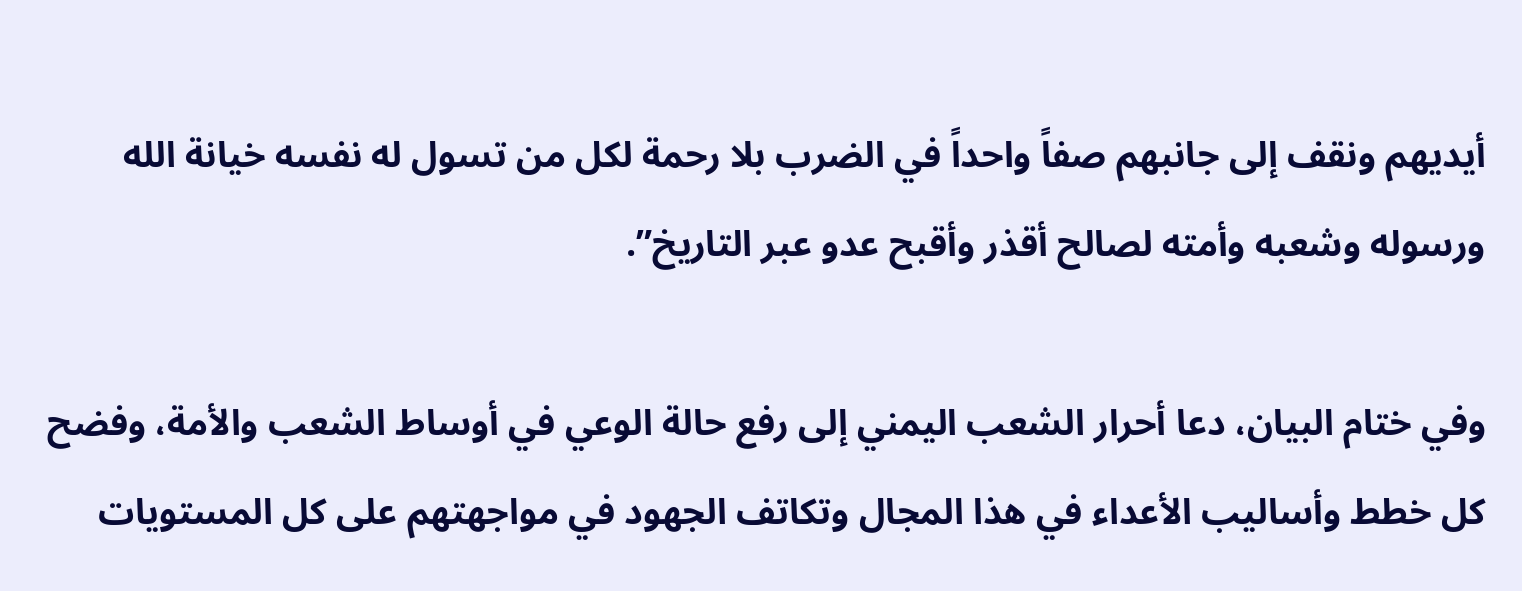أيديهم ونقف إلى جانبهم صفاً واحداً في الضرب بلا رحمة لكل من تسول له نفسه خيانة الله ورسوله وشعبه وأمته لصالح أقذر وأقبح عدو عبر التاريخ”.

وفي ختام البيان، دعا أحرار الشعب اليمني إلى رفع حالة الوعي في أوساط الشعب والأمة، وفضح كل خطط وأساليب الأعداء في هذا المجال وتكاتف الجهود في مواجهتهم على كل المستويات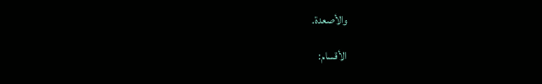والأصعدة.

الأقسام: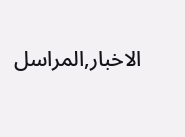الاخبار,المراسل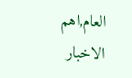العام,اهم الاخبار